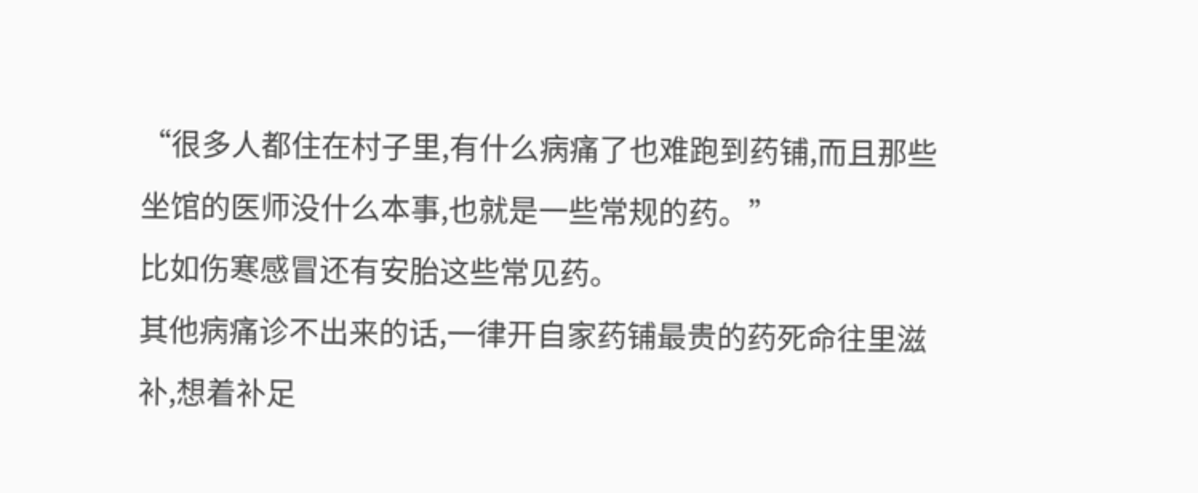“很多人都住在村子里,有什么病痛了也难跑到药铺,而且那些坐馆的医师没什么本事,也就是一些常规的药。”
比如伤寒感冒还有安胎这些常见药。
其他病痛诊不出来的话,一律开自家药铺最贵的药死命往里滋补,想着补足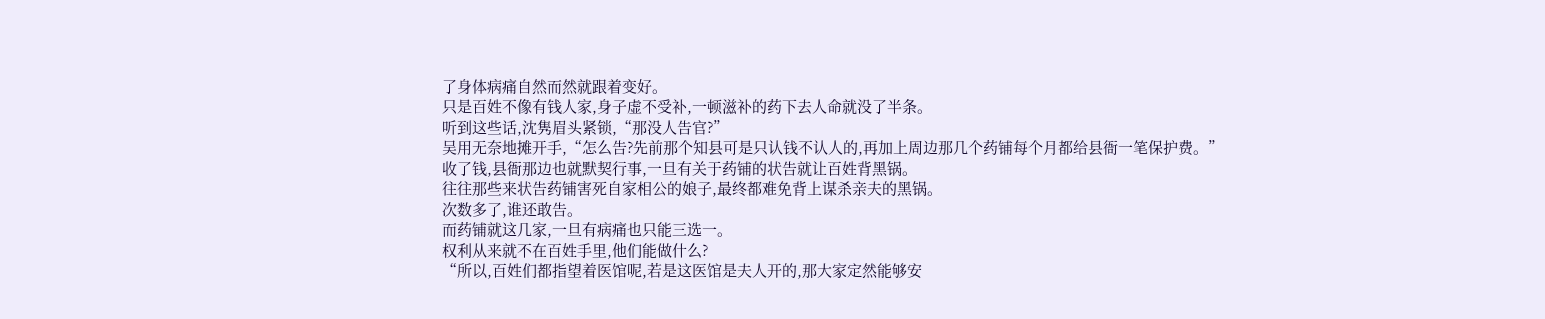了身体病痛自然而然就跟着变好。
只是百姓不像有钱人家,身子虚不受补,一顿滋补的药下去人命就没了半条。
听到这些话,沈隽眉头紧锁,“那没人告官?”
吴用无奈地摊开手,“怎么告?先前那个知县可是只认钱不认人的,再加上周边那几个药铺每个月都给县衙一笔保护费。”
收了钱,县衙那边也就默契行事,一旦有关于药铺的状告就让百姓背黑锅。
往往那些来状告药铺害死自家相公的娘子,最终都难免背上谋杀亲夫的黑锅。
次数多了,谁还敢告。
而药铺就这几家,一旦有病痛也只能三选一。
权利从来就不在百姓手里,他们能做什么?
“所以,百姓们都指望着医馆呢,若是这医馆是夫人开的,那大家定然能够安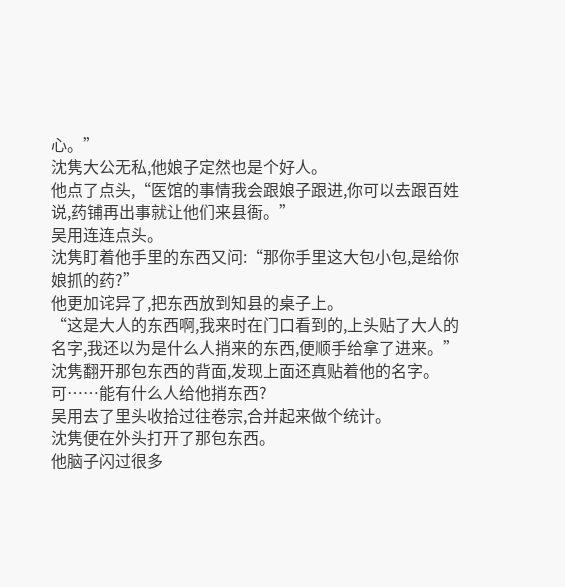心。”
沈隽大公无私,他娘子定然也是个好人。
他点了点头,“医馆的事情我会跟娘子跟进,你可以去跟百姓说,药铺再出事就让他们来县衙。”
吴用连连点头。
沈隽盯着他手里的东西又问:“那你手里这大包小包,是给你娘抓的药?”
他更加诧异了,把东西放到知县的桌子上。
“这是大人的东西啊,我来时在门口看到的,上头贴了大人的名字,我还以为是什么人捎来的东西,便顺手给拿了进来。”
沈隽翻开那包东西的背面,发现上面还真贴着他的名字。
可……能有什么人给他捎东西?
吴用去了里头收拾过往卷宗,合并起来做个统计。
沈隽便在外头打开了那包东西。
他脑子闪过很多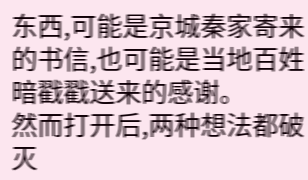东西,可能是京城秦家寄来的书信,也可能是当地百姓暗戳戳送来的感谢。
然而打开后,两种想法都破灭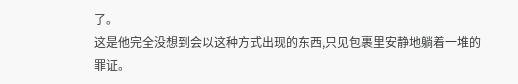了。
这是他完全没想到会以这种方式出现的东西,只见包裹里安静地躺着一堆的罪证。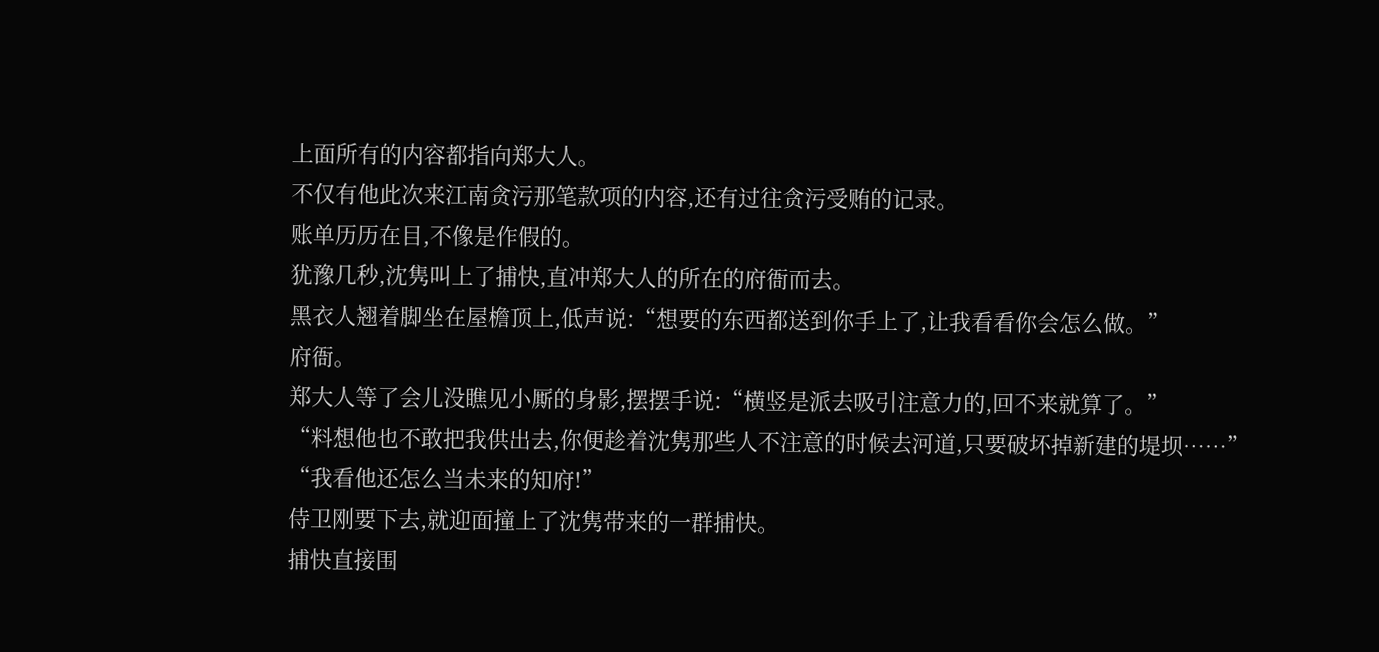上面所有的内容都指向郑大人。
不仅有他此次来江南贪污那笔款项的内容,还有过往贪污受贿的记录。
账单历历在目,不像是作假的。
犹豫几秒,沈隽叫上了捕快,直冲郑大人的所在的府衙而去。
黑衣人翘着脚坐在屋檐顶上,低声说:“想要的东西都送到你手上了,让我看看你会怎么做。”
府衙。
郑大人等了会儿没瞧见小厮的身影,摆摆手说:“横竖是派去吸引注意力的,回不来就算了。”
“料想他也不敢把我供出去,你便趁着沈隽那些人不注意的时候去河道,只要破坏掉新建的堤坝……”
“我看他还怎么当未来的知府!”
侍卫刚要下去,就迎面撞上了沈隽带来的一群捕快。
捕快直接围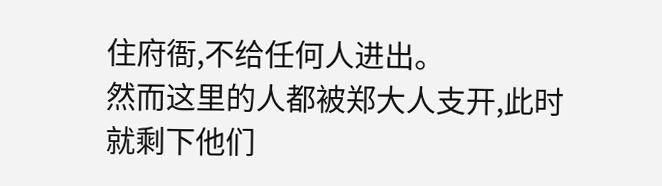住府衙,不给任何人进出。
然而这里的人都被郑大人支开,此时就剩下他们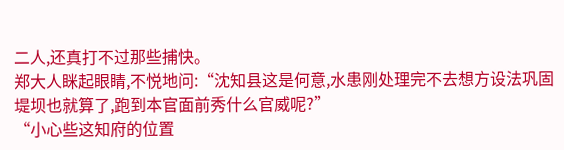二人,还真打不过那些捕快。
郑大人眯起眼睛,不悦地问:“沈知县这是何意,水患刚处理完不去想方设法巩固堤坝也就算了,跑到本官面前秀什么官威呢?”
“小心些这知府的位置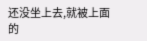还没坐上去,就被上面的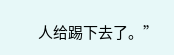人给踢下去了。”